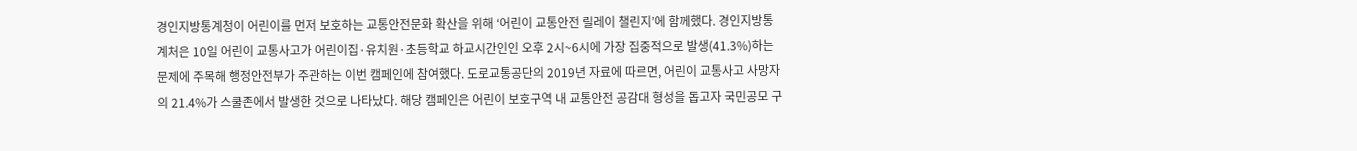경인지방통계청이 어린이를 먼저 보호하는 교통안전문화 확산을 위해 ‘어린이 교통안전 릴레이 챌린지’에 함께했다. 경인지방통계처은 10일 어린이 교통사고가 어린이집·유치원·초등학교 하교시간인인 오후 2시~6시에 가장 집중적으로 발생(41.3%)하는 문제에 주목해 행정안전부가 주관하는 이번 캠페인에 참여했다. 도로교통공단의 2019년 자료에 따르면, 어린이 교통사고 사망자의 21.4%가 스쿨존에서 발생한 것으로 나타났다. 해당 캠페인은 어린이 보호구역 내 교통안전 공감대 형성을 돕고자 국민공모 구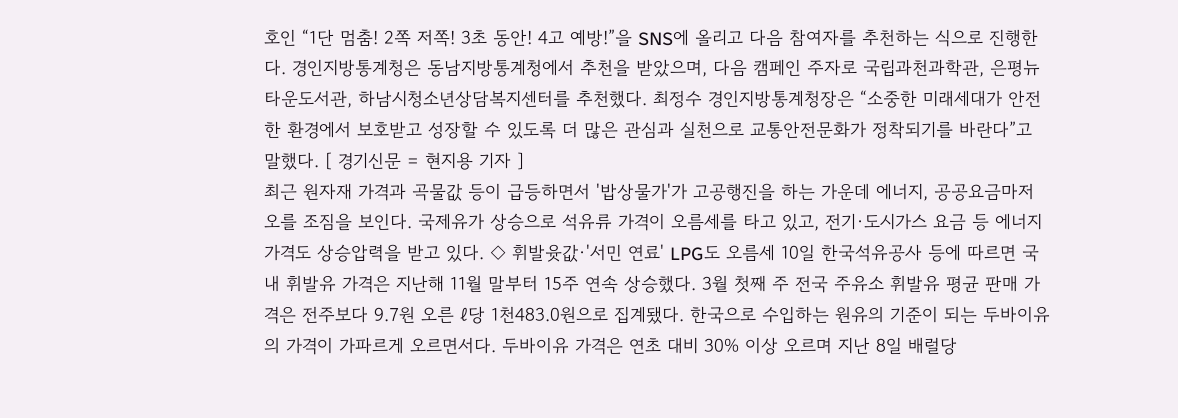호인 “1단 멈춤! 2쪽 저쪽! 3초 동안! 4고 예방!”을 SNS에 올리고 다음 참여자를 추천하는 식으로 진행한다. 경인지방통계청은 동남지방통계청에서 추천을 받았으며, 다음 캠페인 주자로 국립과천과학관, 은평뉴타운도서관, 하남시청소년상담복지센터를 추천했다. 최정수 경인지방통계청장은 “소중한 미래세대가 안전한 환경에서 보호받고 성장할 수 있도록 더 많은 관심과 실천으로 교통안전문화가 정착되기를 바란다”고 말했다. [ 경기신문 = 현지용 기자 ]
최근 원자재 가격과 곡물값 등이 급등하면서 '밥상물가'가 고공행진을 하는 가운데 에너지, 공공요금마저 오를 조짐을 보인다. 국제유가 상승으로 석유류 가격이 오름세를 타고 있고, 전기·도시가스 요금 등 에너지 가격도 상승압력을 받고 있다. ◇ 휘발윳값·'서민 연료' LPG도 오름세 10일 한국석유공사 등에 따르면 국내 휘발유 가격은 지난해 11월 말부터 15주 연속 상승했다. 3월 첫째 주 전국 주유소 휘발유 평균 판매 가격은 전주보다 9.7원 오른 ℓ당 1천483.0원으로 집계됐다. 한국으로 수입하는 원유의 기준이 되는 두바이유의 가격이 가파르게 오르면서다. 두바이유 가격은 연초 대비 30% 이상 오르며 지난 8일 배럴당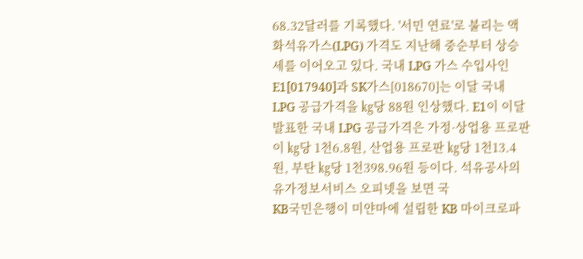68.32달러를 기록했다. '서민 연료'로 불리는 액화석유가스(LPG) 가격도 지난해 중순부터 상승세를 이어오고 있다. 국내 LPG 가스 수입사인 E1[017940]과 SK가스[018670]는 이달 국내 LPG 공급가격을 ㎏당 88원 인상했다. E1이 이달 발표한 국내 LPG 공급가격은 가정·상업용 프로판이 ㎏당 1천6.8원, 산업용 프로판 ㎏당 1천13.4원, 부탄 ㎏당 1천398.96원 등이다. 석유공사의 유가정보서비스 오피넷을 보면 국
KB국민은행이 미얀마에 설립한 KB 마이크로파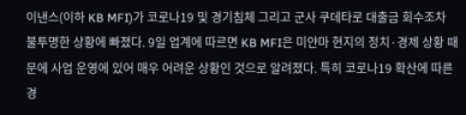이낸스(이하 KB MFI)가 코로나19 및 경기침체 그리고 군사 쿠데타로 대출금 회수조차 불투명한 상황에 빠졌다. 9일 업계에 따르면 KB MFI은 미얀마 현지의 정치·경제 상황 때문에 사업 운영에 있어 매우 어려운 상황인 것으로 알려졌다. 특히 코로나19 확산에 따른 경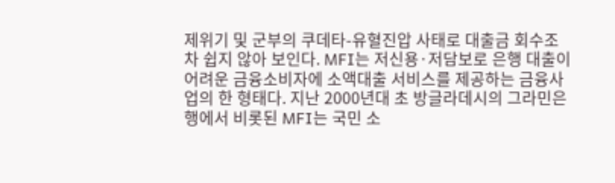제위기 및 군부의 쿠데타-유혈진압 사태로 대출금 회수조차 쉽지 않아 보인다. MFI는 저신용·저담보로 은행 대출이 어려운 금융소비자에 소액대출 서비스를 제공하는 금융사업의 한 형태다. 지난 2000년대 초 방글라데시의 그라민은행에서 비롯된 MFI는 국민 소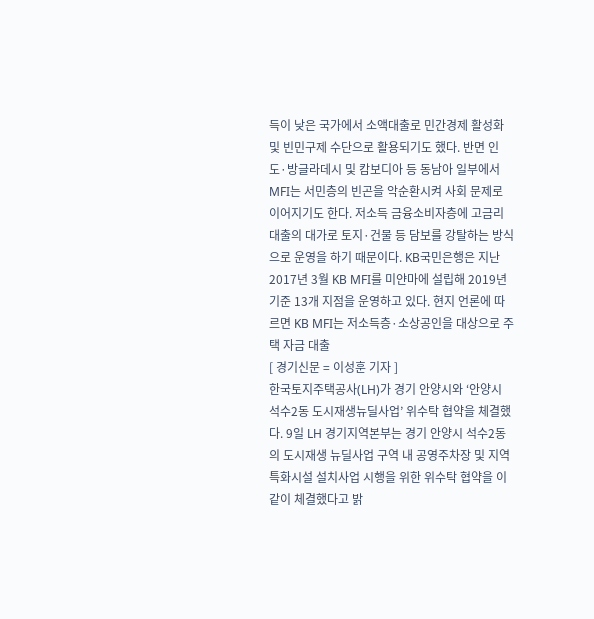득이 낮은 국가에서 소액대출로 민간경제 활성화 및 빈민구제 수단으로 활용되기도 했다. 반면 인도·방글라데시 및 캄보디아 등 동남아 일부에서 MFI는 서민층의 빈곤을 악순환시켜 사회 문제로 이어지기도 한다. 저소득 금융소비자층에 고금리 대출의 대가로 토지·건물 등 담보를 강탈하는 방식으로 운영을 하기 때문이다. KB국민은행은 지난 2017년 3월 KB MFI를 미얀마에 설립해 2019년 기준 13개 지점을 운영하고 있다. 현지 언론에 따르면 KB MFI는 저소득층·소상공인을 대상으로 주택 자금 대출
[ 경기신문 = 이성훈 기자 ]
한국토지주택공사(LH)가 경기 안양시와 ‘안양시 석수2동 도시재생뉴딜사업’ 위수탁 협약을 체결했다. 9일 LH 경기지역본부는 경기 안양시 석수2동의 도시재생 뉴딜사업 구역 내 공영주차장 및 지역특화시설 설치사업 시행을 위한 위수탁 협약을 이 같이 체결했다고 밝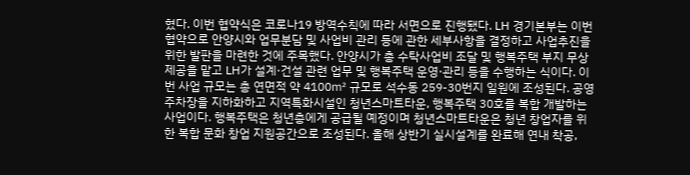혔다. 이번 협약식은 코로나19 방역수칙에 따라 서면으로 진행됐다. LH 경기본부는 이번 협약으로 안양시와 업무분담 및 사업비 관리 등에 관한 세부사항을 결정하고 사업추진을 위한 발판을 마련한 것에 주목했다. 안양시가 총 수탁사업비 조달 및 행복주택 부지 무상 제공을 맡고 LH가 설계·건설 관련 업무 및 행복주택 운영·관리 등을 수행하는 식이다. 이번 사업 규모는 총 연면적 약 4100㎡ 규모로 석수동 259-30번지 일원에 조성된다. 공영주차장을 지하화하고 지역특화시설인 청년스마트타운, 행복주택 30호를 복합 개발하는 사업이다. 행복주택은 청년층에게 공급될 예정이며 청년스마트타운은 청년 창업자를 위한 복합 문화 창업 지원공간으로 조성된다. 올해 상반기 실시설계를 완료해 연내 착공,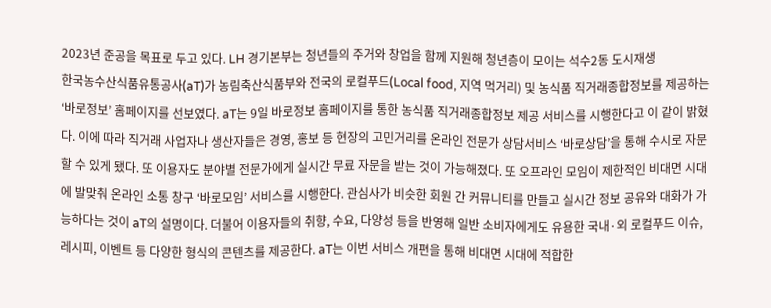2023년 준공을 목표로 두고 있다. LH 경기본부는 청년들의 주거와 창업을 함께 지원해 청년층이 모이는 석수2동 도시재생
한국농수산식품유통공사(aT)가 농림축산식품부와 전국의 로컬푸드(Local food, 지역 먹거리) 및 농식품 직거래종합정보를 제공하는 ‘바로정보’ 홈페이지를 선보였다. aT는 9일 바로정보 홈페이지를 통한 농식품 직거래종합정보 제공 서비스를 시행한다고 이 같이 밝혔다. 이에 따라 직거래 사업자나 생산자들은 경영, 홍보 등 현장의 고민거리를 온라인 전문가 상담서비스 ‘바로상담’을 통해 수시로 자문할 수 있게 됐다. 또 이용자도 분야별 전문가에게 실시간 무료 자문을 받는 것이 가능해졌다. 또 오프라인 모임이 제한적인 비대면 시대에 발맞춰 온라인 소통 창구 ‘바로모임’ 서비스를 시행한다. 관심사가 비슷한 회원 간 커뮤니티를 만들고 실시간 정보 공유와 대화가 가능하다는 것이 aT의 설명이다. 더불어 이용자들의 취향, 수요, 다양성 등을 반영해 일반 소비자에게도 유용한 국내·외 로컬푸드 이슈, 레시피, 이벤트 등 다양한 형식의 콘텐츠를 제공한다. aT는 이번 서비스 개편을 통해 비대면 시대에 적합한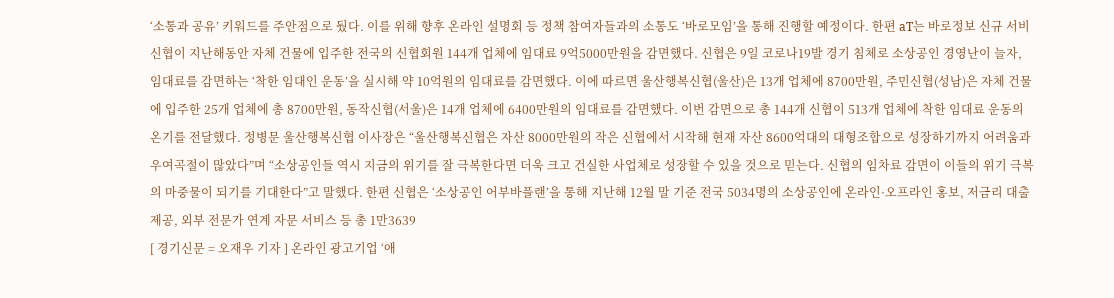‘소통과 공유’ 키워드를 주안점으로 뒀다. 이를 위해 향후 온라인 설명회 등 정책 참여자들과의 소통도 ‘바로모임’을 통해 진행할 예정이다. 한편 aT는 바로정보 신규 서비
신협이 지난해동안 자체 건물에 입주한 전국의 신협회원 144개 업체에 임대료 9억5000만원을 감면했다. 신협은 9일 코로나19발 경기 침체로 소상공인 경영난이 늘자, 임대료를 감면하는 ‘착한 임대인 운동’을 실시해 약 10억원의 임대료를 감면했다. 이에 따르면 울산행복신협(울산)은 13개 업체에 8700만원, 주민신협(성남)은 자체 건물에 입주한 25개 업체에 총 8700만원, 동작신협(서울)은 14개 업체에 6400만원의 임대료를 감면했다. 이번 감면으로 총 144개 신협이 513개 업체에 착한 임대료 운동의 온기를 전달했다. 정병문 울산행복신협 이사장은 “울산행복신협은 자산 8000만원의 작은 신협에서 시작해 현재 자산 8600억대의 대형조합으로 성장하기까지 어려움과 우여곡절이 많았다”며 “소상공인들 역시 지금의 위기를 잘 극복한다면 더욱 크고 건실한 사업체로 성장할 수 있을 것으로 믿는다. 신협의 임차료 감면이 이들의 위기 극복의 마중물이 되기를 기대한다”고 말했다. 한편 신협은 ‘소상공인 어부바플랜’을 통해 지난해 12월 말 기준 전국 5034명의 소상공인에 온라인·오프라인 홍보, 저금리 대출 제공, 외부 전문가 연계 자문 서비스 등 총 1만3639
[ 경기신문 = 오재우 기자 ] 온라인 광고기업 ‘애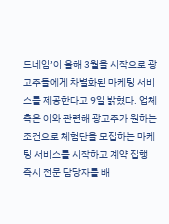드네임’이 올해 3월을 시작으로 광고주들에게 차별화된 마케팅 서비스를 제공한다고 9일 밝혔다. 업체 측은 이와 관련해 광고주가 원하는 조건으로 체험단을 모집하는 마케팅 서비스를 시작하고 계약 집행 즉시 전문 담당자를 배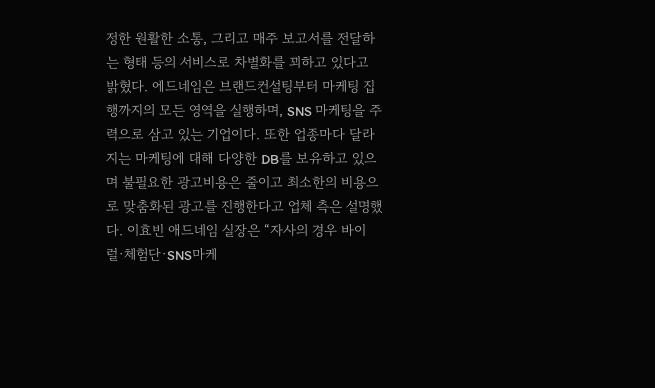정한 원활한 소통, 그리고 매주 보고서를 전달하는 형태 등의 서비스로 차별화를 꾀하고 있다고 밝혔다. 에드네임은 브랜드컨설팅부터 마케팅 집행까지의 모든 영역을 실행하며, SNS 마케팅을 주력으로 삼고 있는 기업이다. 또한 업종마다 달라지는 마케팅에 대해 다양한 DB를 보유하고 있으며 불필요한 광고비용은 줄이고 최소한의 비용으로 맞춤화된 광고를 진행한다고 업체 측은 설명했다. 이효빈 애드네임 실장은 “자사의 경우 바이럴·체험단·SNS마케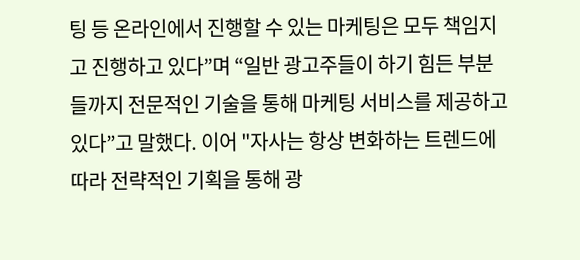팅 등 온라인에서 진행할 수 있는 마케팅은 모두 책임지고 진행하고 있다”며 “일반 광고주들이 하기 힘든 부분들까지 전문적인 기술을 통해 마케팅 서비스를 제공하고 있다”고 말했다. 이어 "자사는 항상 변화하는 트렌드에 따라 전략적인 기획을 통해 광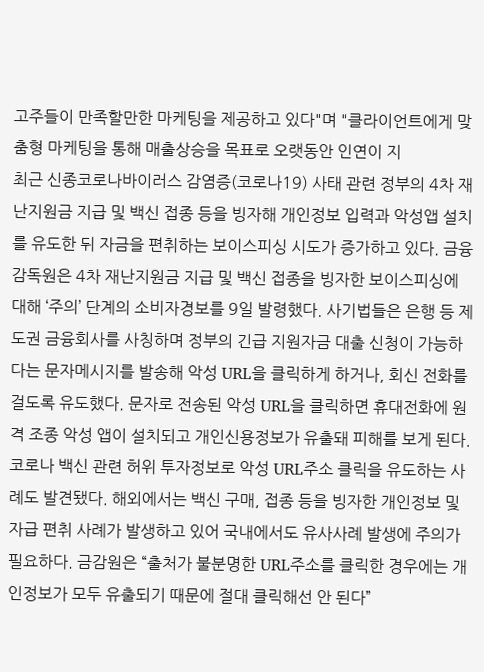고주들이 만족할만한 마케팅을 제공하고 있다"며 "클라이언트에게 맞춤형 마케팅을 통해 매출상승을 목표로 오랫동안 인연이 지
최근 신종코로나바이러스 감염증(코로나19) 사태 관련 정부의 4차 재난지원금 지급 및 백신 접종 등을 빙자해 개인정보 입력과 악성앱 설치를 유도한 뒤 자금을 편취하는 보이스피싱 시도가 증가하고 있다. 금융감독원은 4차 재난지원금 지급 및 백신 접종을 빙자한 보이스피싱에 대해 ‘주의’ 단계의 소비자경보를 9일 발령했다. 사기법들은 은행 등 제도권 금융회사를 사칭하며 정부의 긴급 지원자금 대출 신청이 가능하다는 문자메시지를 발송해 악성 URL을 클릭하게 하거나, 회신 전화를 걸도록 유도했다. 문자로 전송된 악성 URL을 클릭하면 휴대전화에 원격 조종 악성 앱이 설치되고 개인신용정보가 유출돼 피해를 보게 된다. 코로나 백신 관련 허위 투자정보로 악성 URL주소 클릭을 유도하는 사례도 발견됐다. 해외에서는 백신 구매, 접종 등을 빙자한 개인정보 및 자급 편취 사례가 발생하고 있어 국내에서도 유사사례 발생에 주의가 필요하다. 금감원은 “출처가 불분명한 URL주소를 클릭한 경우에는 개인정보가 모두 유출되기 때문에 절대 클릭해선 안 된다”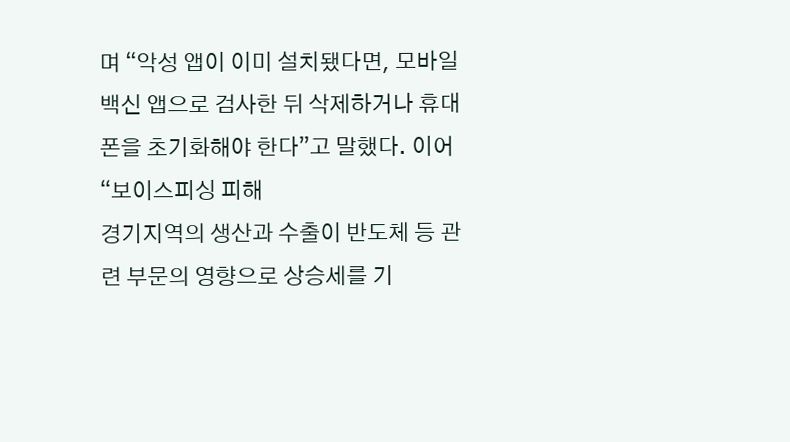며 “악성 앱이 이미 설치됐다면, 모바일 백신 앱으로 검사한 뒤 삭제하거나 휴대폰을 초기화해야 한다”고 말했다. 이어 “보이스피싱 피해
경기지역의 생산과 수출이 반도체 등 관련 부문의 영향으로 상승세를 기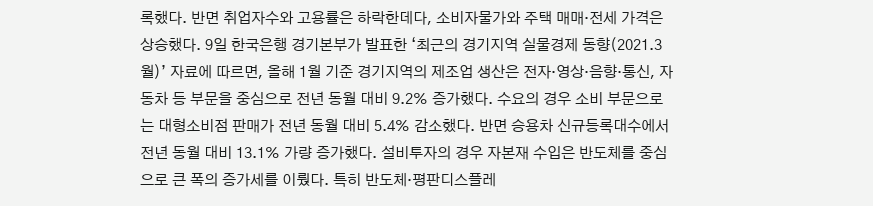록했다. 반면 취업자수와 고용률은 하락한데다, 소비자물가와 주택 매매·전세 가격은 상승했다. 9일 한국은행 경기본부가 발표한 ‘최근의 경기지역 실물경제 동향(2021.3월)’ 자료에 따르면, 올해 1월 기준 경기지역의 제조업 생산은 전자·영상·음향·통신, 자동차 등 부문을 중심으로 전년 동월 대비 9.2% 증가했다. 수요의 경우 소비 부문으로는 대형소비점 판매가 전년 동월 대비 5.4% 감소했다. 반면 승용차 신규등록대수에서 전년 동월 대비 13.1% 가량 증가했다. 설비투자의 경우 자본재 수입은 반도체를 중심으로 큰 폭의 증가세를 이뤘다. 특히 반도체·평판디스플레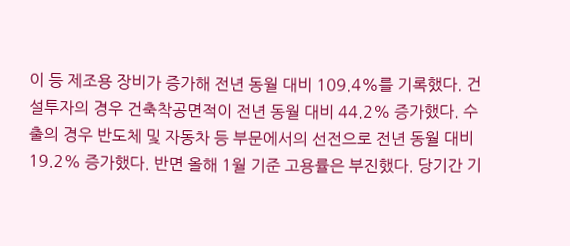이 등 제조용 장비가 증가해 전년 동월 대비 109.4%를 기록했다. 건설투자의 경우 건축착공면적이 전년 동월 대비 44.2% 증가했다. 수출의 경우 반도체 및 자동차 등 부문에서의 선전으로 전년 동월 대비 19.2% 증가했다. 반면 올해 1월 기준 고용률은 부진했다. 당기간 기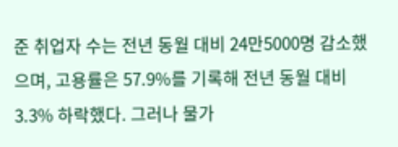준 취업자 수는 전년 동월 대비 24만5000명 감소했으며, 고용률은 57.9%를 기록해 전년 동월 대비 3.3% 하락했다. 그러나 물가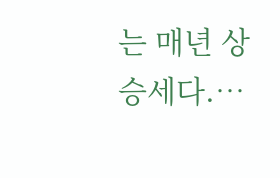는 매년 상승세다.…